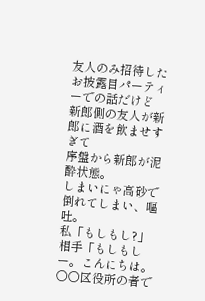友人のみ招待したお披露目パーティーでの話だけど
新郎側の友人が新郎に酒を飲ませすぎて
序盤から新郎が泥酔状態。
しまいにゃ高砂で倒れてしまい、嘔吐。
私「もしもし?」
相手「もしもしー。こんにちは。○○区役所の者で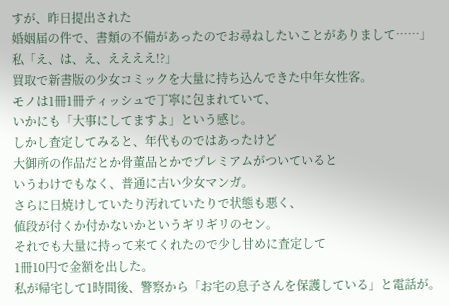すが、昨日提出された
婚姻届の件で、書類の不備があったのでお尋ねしたいことがありまして……」
私「え、は、え、ええええ!?」
買取で新書版の少女コミックを大量に持ち込んできた中年女性客。
モノは1冊1冊ティッシュで丁寧に包まれていて、
いかにも「大事にしてますよ」という感じ。
しかし査定してみると、年代ものではあったけど
大御所の作品だとか骨董品とかでプレミアムがついていると
いうわけでもなく、普通に古い少女マンガ。
さらに日焼けしていたり汚れていたりで状態も悪く、
値段が付くか付かないかというギリギリのセン。
それでも大量に持って来てくれたので少し甘めに査定して
1冊10円で金額を出した。
私が帰宅して1時間後、警察から「お宅の息子さんを保護している」と電話が。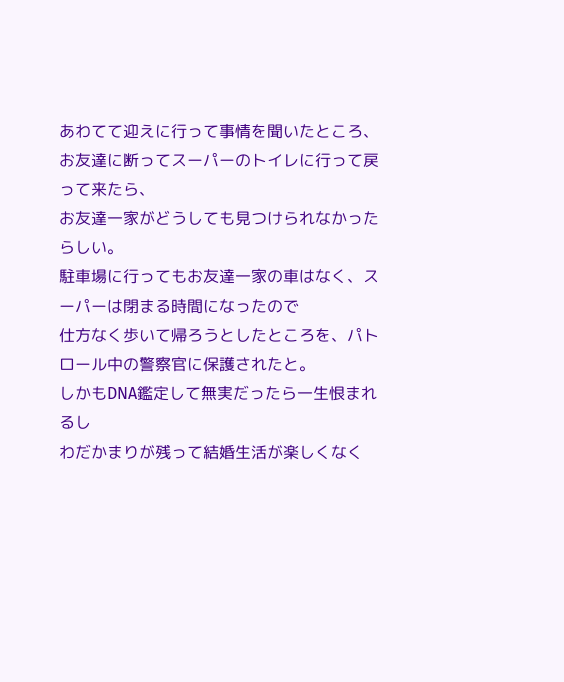あわてて迎えに行って事情を聞いたところ、
お友達に断ってスーパーのトイレに行って戻って来たら、
お友達一家がどうしても見つけられなかったらしい。
駐車場に行ってもお友達一家の車はなく、スーパーは閉まる時間になったので
仕方なく歩いて帰ろうとしたところを、パトロール中の警察官に保護されたと。
しかもDNA鑑定して無実だったら一生恨まれるし
わだかまりが残って結婚生活が楽しくなく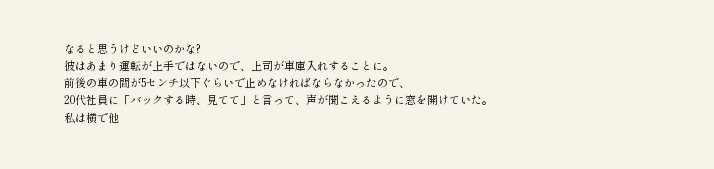なると思うけどいいのかな?
彼はあまり運転が上手ではないので、上司が車庫入れすることに。
前後の車の間が5センチ以下ぐらいで止めなければならなかったので、
20代社員に「バックする時、見てて」と言って、声が聞こえるように窓を開けていた。
私は横で他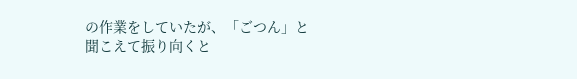の作業をしていたが、「ごつん」と聞こえて振り向くと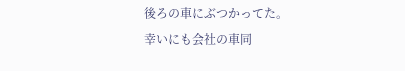後ろの車にぶつかってた。
幸いにも会社の車同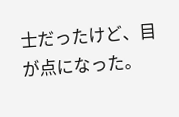士だったけど、目が点になった。